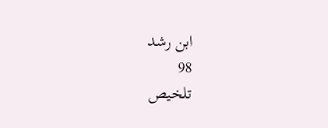ابن رشد
98
تلخيص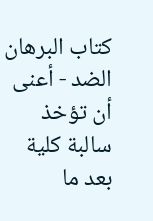كتاب البرهان
الضد - أعنى أن تؤخذ سالبة كلية بعد ما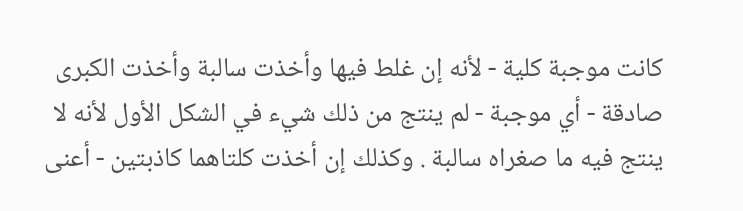كانت موجبة كلية - لأنه إن غلط فيها وأخذت سالبة وأخذت الكبرى صادقة - أي موجبة - لم ينتج من ذلك شيء في الشكل الأول لأنه لا ينتج فيه ما صغراه سالبة . وكذلك إن أخذت كلتاهما كاذبتين - أعنى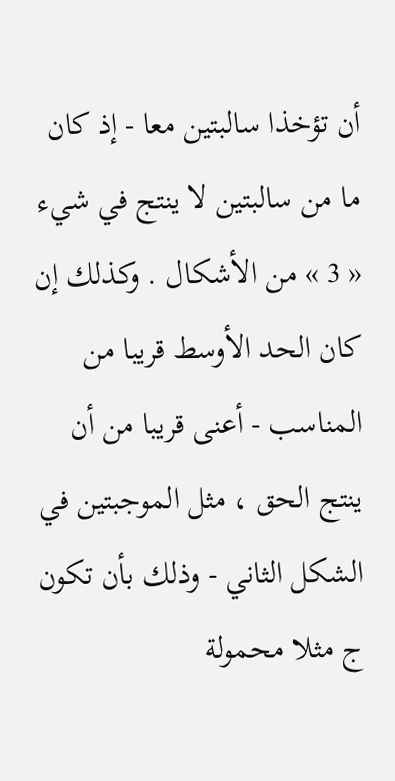أن تؤخذا سالبتين معا - إذ كان ما من سالبتين لا ينتج في شيء « 3 » من الأشكال . وكذلك إن كان الحد الأوسط قريبا من المناسب - أعنى قريبا من أن ينتج الحق ، مثل الموجبتين في الشكل الثاني - وذلك بأن تكون ج مثلا محمولة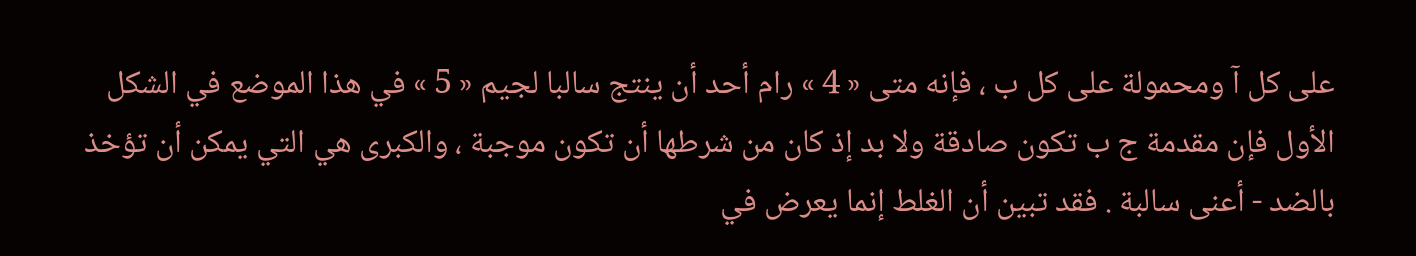على كل آ ومحمولة على كل ب ، فإنه متى « 4 » رام أحد أن ينتج سالبا لجيم « 5 » في هذا الموضع في الشكل الأول فإن مقدمة ج ب تكون صادقة ولا بد إذ كان من شرطها أن تكون موجبة ، والكبرى هي التي يمكن أن تؤخذ بالضد - أعنى سالبة . فقد تبين أن الغلط إنما يعرض في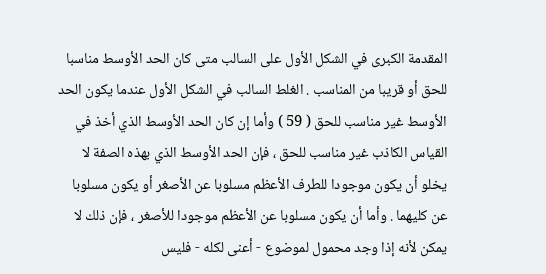المقدمة الكبرى في الشكل الأول على السالب متى كان الحد الأوسط مناسبا للحق أو قريبا من المناسب . الغلط السالب في الشكل الأول عندما يكون الحد الأوسط غير مناسب للحق ( 59 ) وأما إن كان الحد الأوسط الذي أخذ في القياس الكاذب غير مناسب للحق ، فإن الحد الأوسط الذي بهذه الصفة لا يخلو أن يكون موجودا للطرف الأعظم مسلوبا عن الأصغر أو يكون مسلوبا عن كليهما . وأما أن يكون مسلوبا عن الأعظم موجودا للأصغر ، فإن ذلك لا يمكن لأنه إذا وجد محمول لموضوع - أعنى لكله - فليس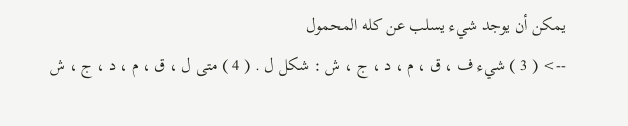يمكن أن يوجد شيء يسلب عن كله المحمول
--> ( 3 ) شيء ف ، ق ، م ، د ، ج ، ش : شكل ل . ( 4 ) متى ل ، ق ، م ، د ، ج ، ش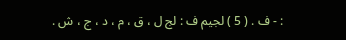: - ف . ( 5 ) لجيم ف : لج ل ، ق ، م ، د ، ج ، ش .